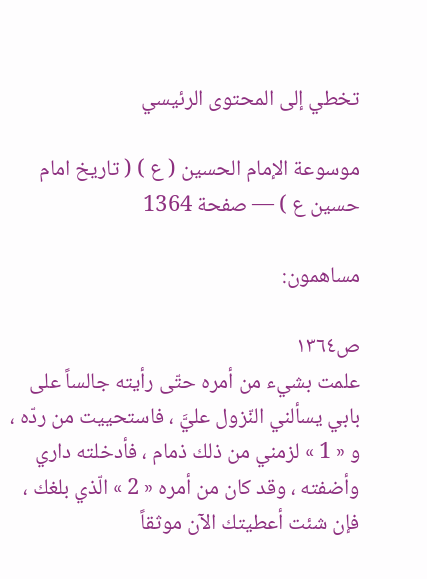تخطي إلى المحتوى الرئيسي

موسوعة الإمام الحسين ( ع ) ( تاريخ امام حسين ع ) — صفحة 1364

مساهمون:

ص١٣٦٤
علمت بشيء من أمره حتّى رأيته جالساً على بابي يسألني النّزول عليَّ ، فاستحييت من ردّه ، و « 1 » لزمني من ذلك ذمام ، فأدخلته داري وأضفته ، وقد كان من أمره « 2 » الّذي بلغك ، فإن شئت أعطيتك الآن موثقاً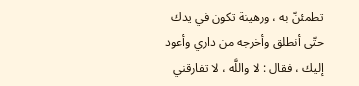تطمئنّ به ، ورهينة تكون في يدك حتّى أنطلق وأخرجه من داري وأعود إليك ، فقال : لا واللَّه ، لا تفارقني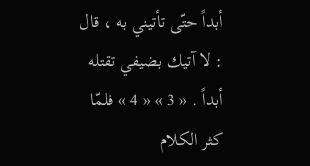أبداً حتّى تأتيني به ، قال : لا آتيك بضيفي تقتله أبداً . « 3 » « 4 » فلمّا كثر الكلام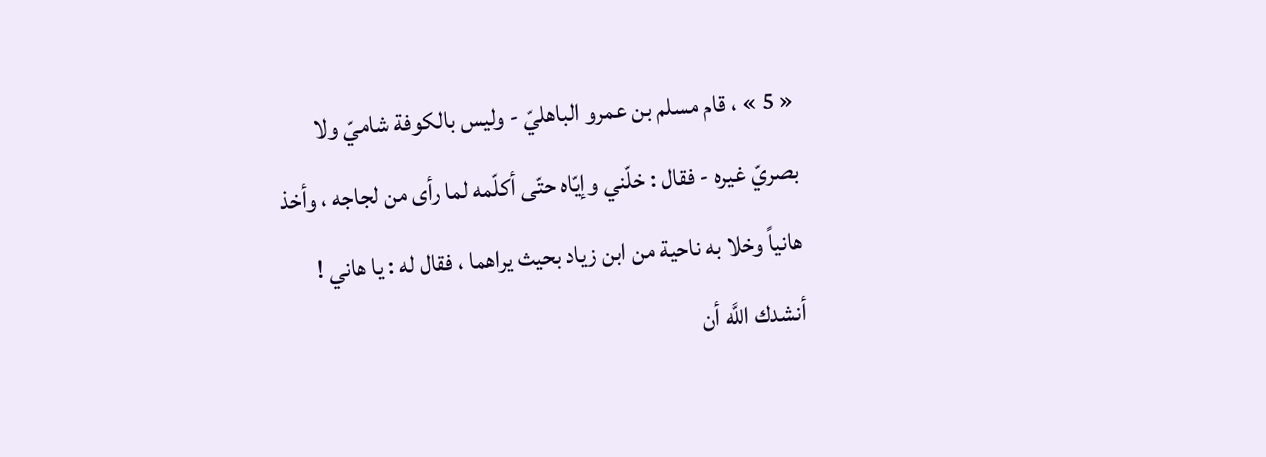« 5 » ، قام مسلم بن عمرو الباهليّ - وليس بالكوفة شاميّ ولا بصريّ غيره - فقال : خلّني وإيّاه حتّى أكلّمه لما رأى من لجاجه ، وأخذ هانياً وخلا به ناحية من ابن زياد بحيث يراهما ، فقال له : يا هاني ! أنشدك اللَّه أن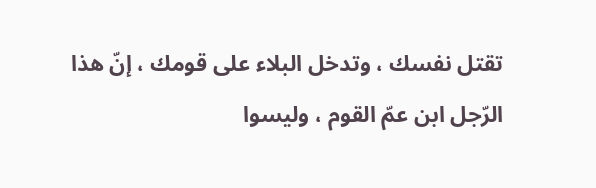تقتل نفسك ، وتدخل البلاء على قومك ، إنّ هذا الرّجل ابن عمّ القوم ، وليسوا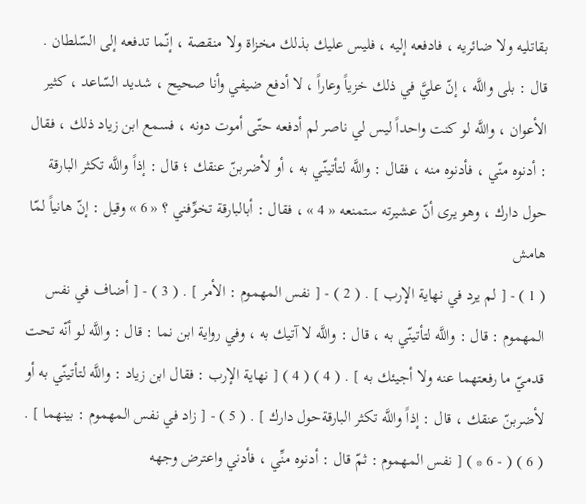بقاتليه ولا ضائريه ، فادفعه إليه ، فليس عليك بذلك مخزاة ولا منقصة ، إنّما تدفعه إلى السّلطان . قال : بلى واللَّه ، إنّ عليَّ في ذلك خزياً وعاراً ، لا أدفع ضيفي وأنا صحيح ، شديد السّاعد ، كثير الأعوان ، واللَّه لو كنت واحداً ليس لي ناصر لم أدفعه حتّى أموت دونه ، فسمع ابن زياد ذلك ، فقال : أدنوه منّي ، فأدنوه منه ، فقال : واللَّه لتأتينّي به ، أو لأضربنّ عنقك ؛ قال : إذاً واللَّه تكثر البارقة حول دارك ، وهو يرى أنّ عشيرته ستمنعه « 4 » ، فقال : أبالبارقة تخوِّفني ؟ « 6 » وقيل : إنّ هانياً لمّا
هامش
( 1 ) - [ لم يرد في نهاية الإرب ] . ( 2 ) - [ نفس المهموم : الأمر ] . ( 3 ) - [ أضاف في نفس المهموم : قال : واللَّه لتأتينّي به ، قال : واللَّه لا آتيك به ، وفي رواية ابن نما : قال : واللَّه لو أنّه تحت قدميّ ما رفعتهما عنه ولا أجيئك به ] . ( 4 ) ( 4 ) [ نهاية الإرب : فقال ابن زياد : واللَّه لتأتينّي به أو لأضربنّ عنقك ، قال : إذاً واللَّه تكثر البارقةحول دارك ] . ( 5 ) - [ زاد في نفس المهموم : بينهما ] . ( 6 ) ( - 6 * ) [ نفس المهموم : ثمّ قال : أدنوه منِّي ، فأدني واعترض وجهه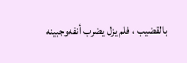بالقضيب ، فلم يزل يضرب أنفه‌وجبينه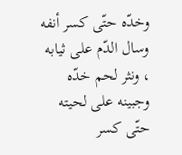وخدّه حتّى كسر أنفه وسال الدّم على ثيابه ، ونثر لحم خدّه وجبينه على لحيته حتّى كسر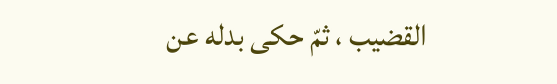القضيب ، ثمّ حكى بدله عن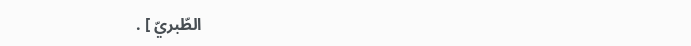الطّبريّ ] .